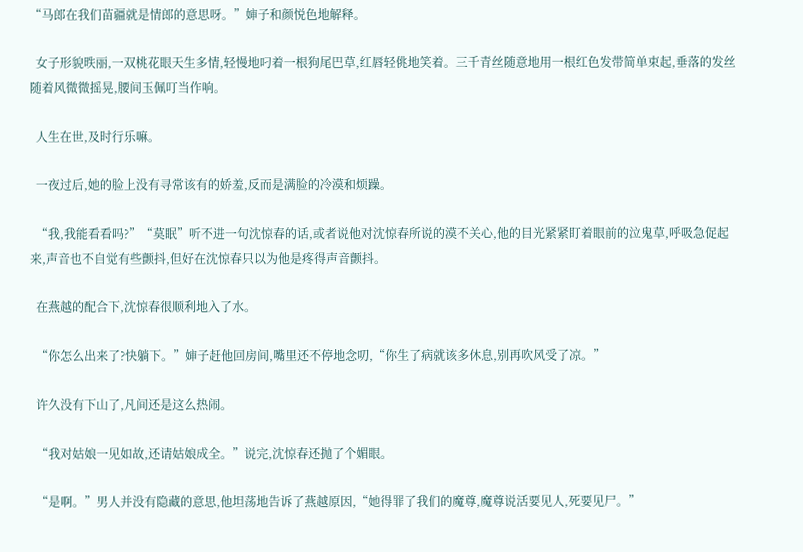“马郎在我们苗疆就是情郎的意思呀。”婶子和颜悦色地解释。

  女子形貌昳丽,一双桃花眼天生多情,轻慢地叼着一根狗尾巴草,红唇轻佻地笑着。三千青丝随意地用一根红色发带简单束起,垂落的发丝随着风微微摇晃,腰间玉佩叮当作响。

  人生在世,及时行乐嘛。

  一夜过后,她的脸上没有寻常该有的娇羞,反而是满脸的冷漠和烦躁。

  “我,我能看看吗?”“莫眠”听不进一句沈惊春的话,或者说他对沈惊春所说的漠不关心,他的目光紧紧盯着眼前的泣鬼草,呼吸急促起来,声音也不自觉有些颤抖,但好在沈惊春只以为他是疼得声音颤抖。

  在燕越的配合下,沈惊春很顺利地入了水。

  “你怎么出来了?快躺下。”婶子赶他回房间,嘴里还不停地念叨,“你生了病就该多休息,别再吹风受了凉。”

  许久没有下山了,凡间还是这么热闹。

  “我对姑娘一见如故,还请姑娘成全。”说完,沈惊春还抛了个媚眼。

  “是啊。”男人并没有隐藏的意思,他坦荡地告诉了燕越原因,“她得罪了我们的魔尊,魔尊说活要见人,死要见尸。”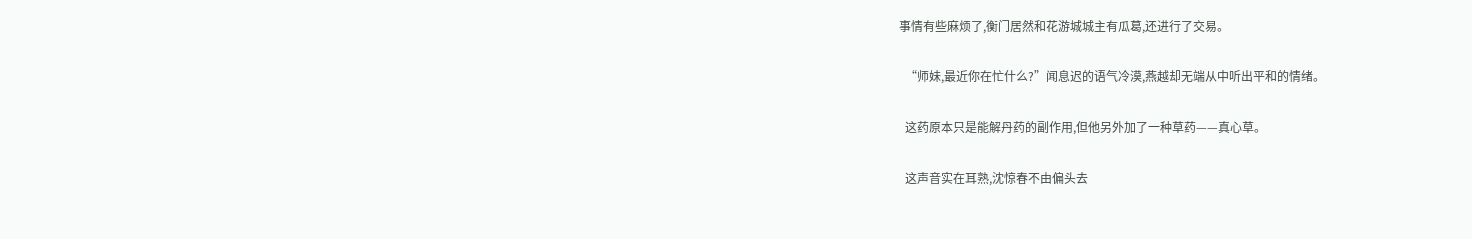事情有些麻烦了,衡门居然和花游城城主有瓜葛,还进行了交易。

  “师妹,最近你在忙什么?”闻息迟的语气冷漠,燕越却无端从中听出平和的情绪。

  这药原本只是能解丹药的副作用,但他另外加了一种草药——真心草。

  这声音实在耳熟,沈惊春不由偏头去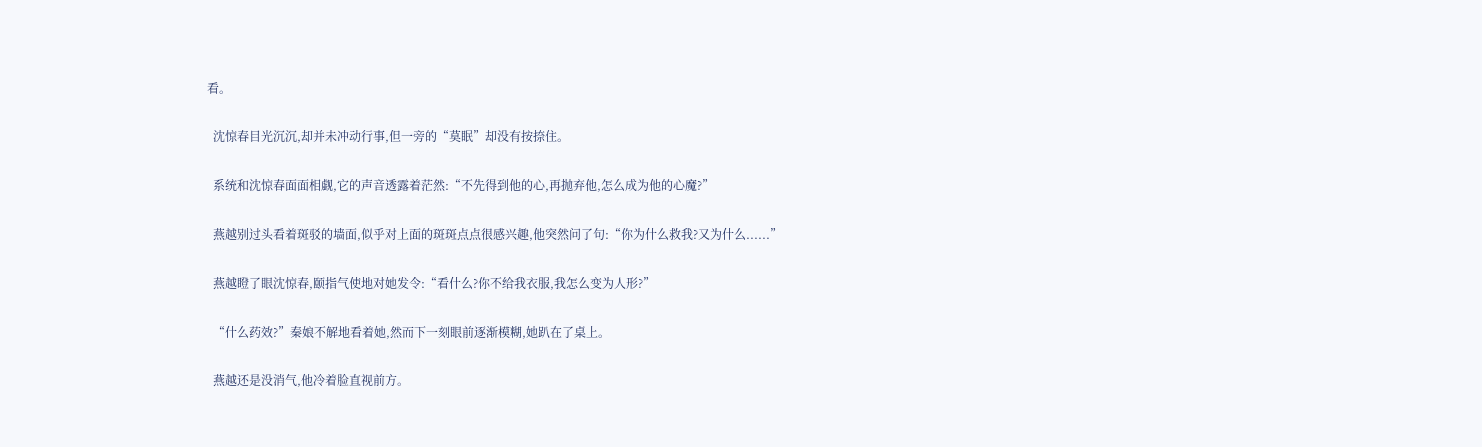看。

  沈惊春目光沉沉,却并未冲动行事,但一旁的“莫眠”却没有按捺住。

  系统和沈惊春面面相觑,它的声音透露着茫然:“不先得到他的心,再抛弃他,怎么成为他的心魔?”

  燕越别过头看着斑驳的墙面,似乎对上面的斑斑点点很感兴趣,他突然问了句:“你为什么救我?又为什么......”

  燕越瞪了眼沈惊春,颐指气使地对她发令:“看什么?你不给我衣服,我怎么变为人形?”

  “什么药效?”秦娘不解地看着她,然而下一刻眼前逐渐模糊,她趴在了桌上。

  燕越还是没消气,他冷着脸直视前方。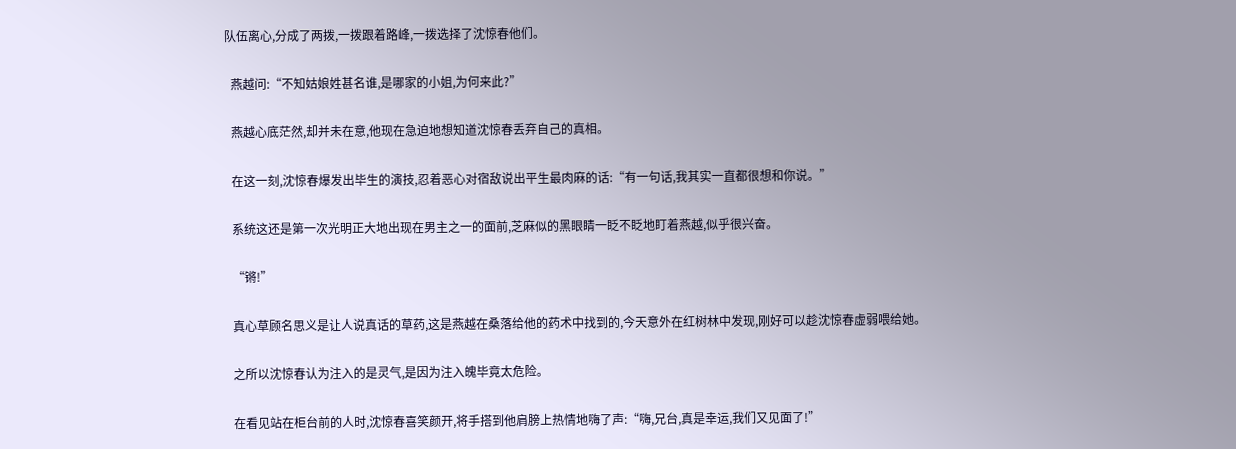队伍离心,分成了两拨,一拨跟着路峰,一拨选择了沈惊春他们。

  燕越问:“不知姑娘姓甚名谁,是哪家的小姐,为何来此?”

  燕越心底茫然,却并未在意,他现在急迫地想知道沈惊春丢弃自己的真相。

  在这一刻,沈惊春爆发出毕生的演技,忍着恶心对宿敌说出平生最肉麻的话:“有一句话,我其实一直都很想和你说。”

  系统这还是第一次光明正大地出现在男主之一的面前,芝麻似的黑眼睛一眨不眨地盯着燕越,似乎很兴奋。

  “锵!”

  真心草顾名思义是让人说真话的草药,这是燕越在桑落给他的药术中找到的,今天意外在红树林中发现,刚好可以趁沈惊春虚弱喂给她。

  之所以沈惊春认为注入的是灵气,是因为注入魄毕竟太危险。

  在看见站在柜台前的人时,沈惊春喜笑颜开,将手搭到他肩膀上热情地嗨了声:“嗨,兄台,真是幸运,我们又见面了!”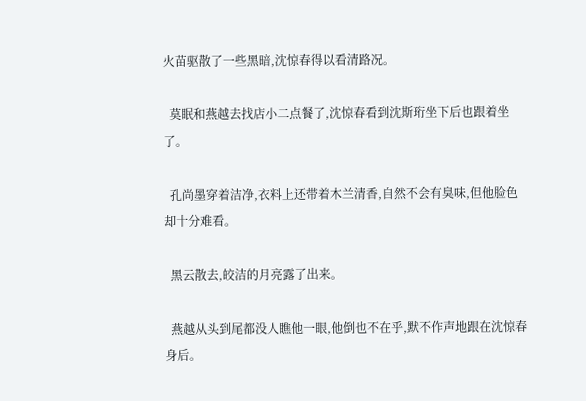火苗驱散了一些黑暗,沈惊春得以看清路况。

  莫眠和燕越去找店小二点餐了,沈惊春看到沈斯珩坐下后也跟着坐了。

  孔尚墨穿着洁净,衣料上还带着木兰清香,自然不会有臭味,但他脸色却十分难看。

  黑云散去,皎洁的月亮露了出来。

  燕越从头到尾都没人瞧他一眼,他倒也不在乎,默不作声地跟在沈惊春身后。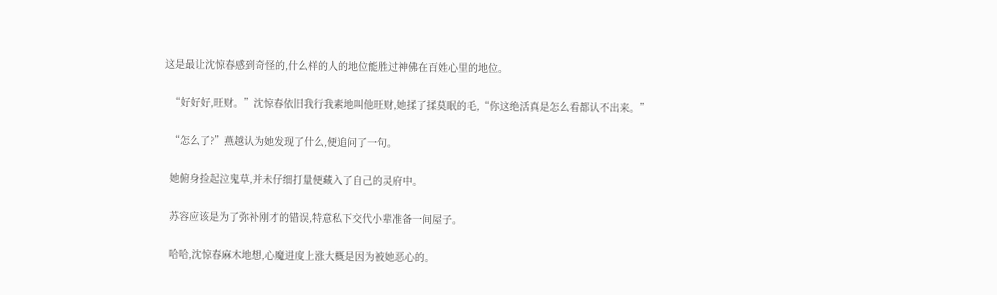这是最让沈惊春感到奇怪的,什么样的人的地位能胜过神佛在百姓心里的地位。

  “好好好,旺财。”沈惊春依旧我行我素地叫他旺财,她揉了揉莫眠的毛,“你这绝活真是怎么看都认不出来。”

  “怎么了?”燕越认为她发现了什么,便追问了一句。

  她俯身捡起泣鬼草,并未仔细打量便藏入了自己的灵府中。

  苏容应该是为了弥补刚才的错误,特意私下交代小辈准备一间屋子。

  哈哈,沈惊春麻木地想,心魔进度上涨大概是因为被她恶心的。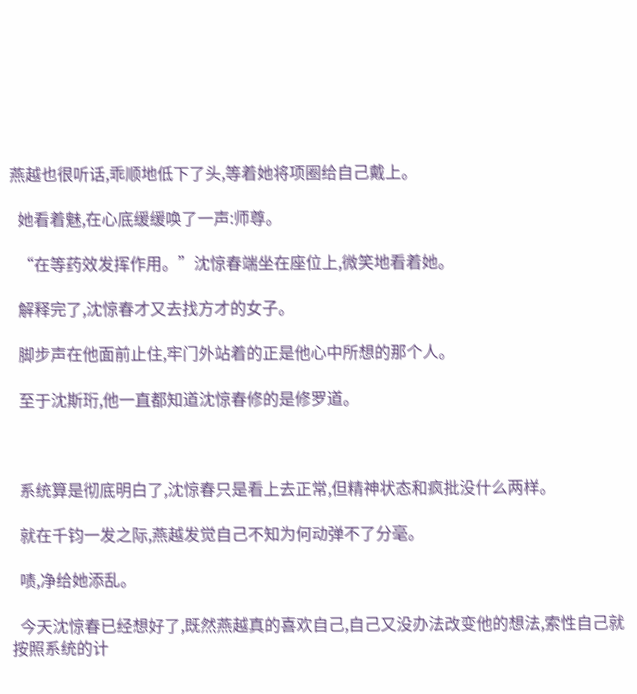燕越也很听话,乖顺地低下了头,等着她将项圈给自己戴上。

  她看着魅,在心底缓缓唤了一声:师尊。

  “在等药效发挥作用。”沈惊春端坐在座位上,微笑地看着她。

  解释完了,沈惊春才又去找方才的女子。

  脚步声在他面前止住,牢门外站着的正是他心中所想的那个人。

  至于沈斯珩,他一直都知道沈惊春修的是修罗道。



  系统算是彻底明白了,沈惊春只是看上去正常,但精神状态和疯批没什么两样。

  就在千钧一发之际,燕越发觉自己不知为何动弹不了分毫。

  啧,净给她添乱。

  今天沈惊春已经想好了,既然燕越真的喜欢自己,自己又没办法改变他的想法,索性自己就按照系统的计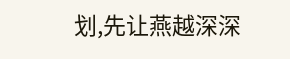划,先让燕越深深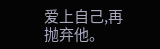爱上自己,再抛弃他。